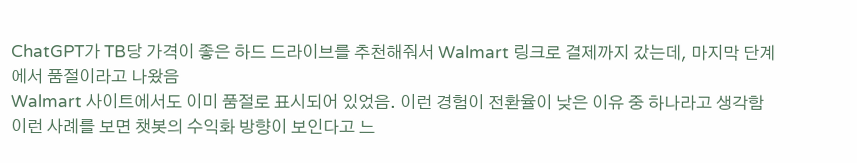ChatGPT가 TB당 가격이 좋은 하드 드라이브를 추천해줘서 Walmart 링크로 결제까지 갔는데, 마지막 단계에서 품절이라고 나왔음
Walmart 사이트에서도 이미 품절로 표시되어 있었음. 이런 경험이 전환율이 낮은 이유 중 하나라고 생각함
이런 사례를 보면 챗봇의 수익화 방향이 보인다고 느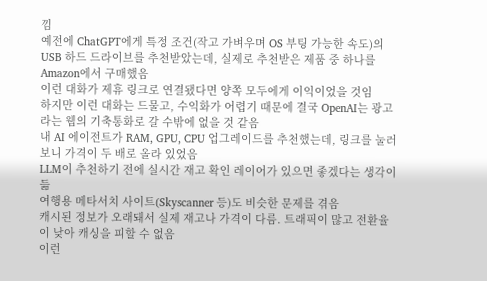낌
예전에 ChatGPT에게 특정 조건(작고 가벼우며 OS 부팅 가능한 속도)의 USB 하드 드라이브를 추천받았는데, 실제로 추천받은 제품 중 하나를 Amazon에서 구매했음
이런 대화가 제휴 링크로 연결됐다면 양쪽 모두에게 이익이었을 것임
하지만 이런 대화는 드물고, 수익화가 어렵기 때문에 결국 OpenAI는 광고라는 웹의 기축통화로 갈 수밖에 없을 것 같음
내 AI 에이전트가 RAM, GPU, CPU 업그레이드를 추천했는데, 링크를 눌러보니 가격이 두 배로 올라 있었음
LLM이 추천하기 전에 실시간 재고 확인 레이어가 있으면 좋겠다는 생각이 듦
여행용 메타서치 사이트(Skyscanner 등)도 비슷한 문제를 겪음
캐시된 정보가 오래돼서 실제 재고나 가격이 다름. 트래픽이 많고 전환율이 낮아 캐싱을 피할 수 없음
이런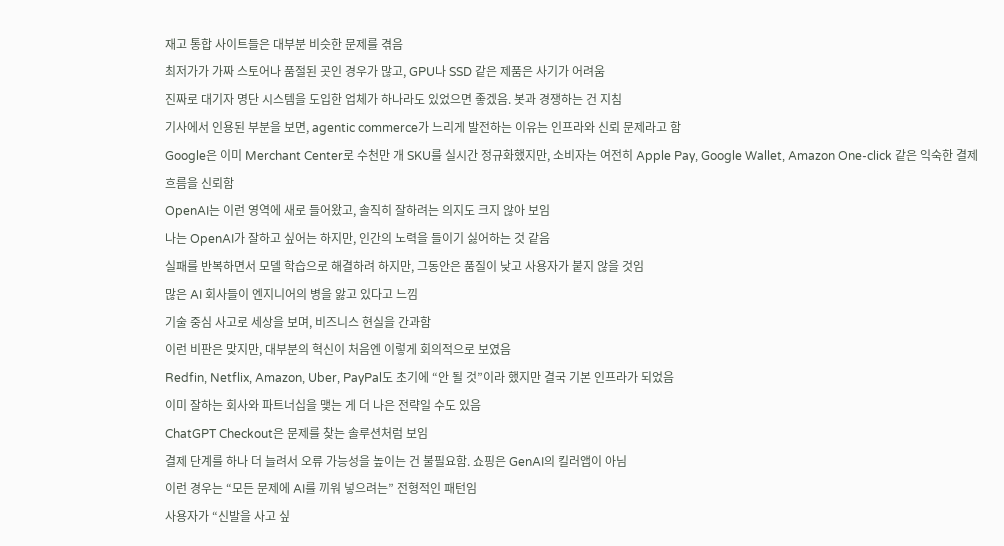재고 통합 사이트들은 대부분 비슷한 문제를 겪음
최저가가 가짜 스토어나 품절된 곳인 경우가 많고, GPU나 SSD 같은 제품은 사기가 어려움
진짜로 대기자 명단 시스템을 도입한 업체가 하나라도 있었으면 좋겠음. 봇과 경쟁하는 건 지침
기사에서 인용된 부분을 보면, agentic commerce가 느리게 발전하는 이유는 인프라와 신뢰 문제라고 함
Google은 이미 Merchant Center로 수천만 개 SKU를 실시간 정규화했지만, 소비자는 여전히 Apple Pay, Google Wallet, Amazon One-click 같은 익숙한 결제 흐름을 신뢰함
OpenAI는 이런 영역에 새로 들어왔고, 솔직히 잘하려는 의지도 크지 않아 보임
나는 OpenAI가 잘하고 싶어는 하지만, 인간의 노력을 들이기 싫어하는 것 같음
실패를 반복하면서 모델 학습으로 해결하려 하지만, 그동안은 품질이 낮고 사용자가 붙지 않을 것임
많은 AI 회사들이 엔지니어의 병을 앓고 있다고 느낌
기술 중심 사고로 세상을 보며, 비즈니스 현실을 간과함
이런 비판은 맞지만, 대부분의 혁신이 처음엔 이렇게 회의적으로 보였음
Redfin, Netflix, Amazon, Uber, PayPal도 초기에 “안 될 것”이라 했지만 결국 기본 인프라가 되었음
이미 잘하는 회사와 파트너십을 맺는 게 더 나은 전략일 수도 있음
ChatGPT Checkout은 문제를 찾는 솔루션처럼 보임
결제 단계를 하나 더 늘려서 오류 가능성을 높이는 건 불필요함. 쇼핑은 GenAI의 킬러앱이 아님
이런 경우는 “모든 문제에 AI를 끼워 넣으려는” 전형적인 패턴임
사용자가 “신발을 사고 싶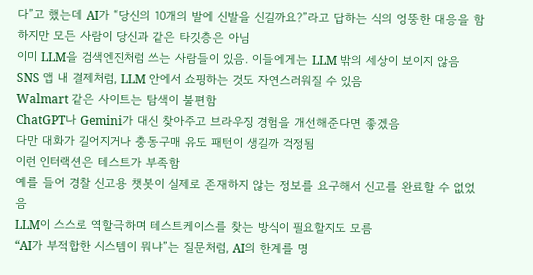다”고 했는데 AI가 “당신의 10개의 발에 신발을 신길까요?”라고 답하는 식의 엉뚱한 대응을 함
하지만 모든 사람이 당신과 같은 타깃층은 아님
이미 LLM을 검색엔진처럼 쓰는 사람들이 있음. 이들에게는 LLM 밖의 세상이 보이지 않음
SNS 앱 내 결제처럼, LLM 안에서 쇼핑하는 것도 자연스러워질 수 있음
Walmart 같은 사이트는 탐색이 불편함
ChatGPT나 Gemini가 대신 찾아주고 브라우징 경험을 개선해준다면 좋겠음
다만 대화가 길어지거나 충동구매 유도 패턴이 생길까 걱정됨
이런 인터랙션은 테스트가 부족함
예를 들어 경찰 신고용 챗봇이 실제로 존재하지 않는 정보를 요구해서 신고를 완료할 수 없었음
LLM이 스스로 역할극하며 테스트케이스를 찾는 방식이 필요할지도 모름
“AI가 부적합한 시스템이 뭐냐”는 질문처럼, AI의 한계를 명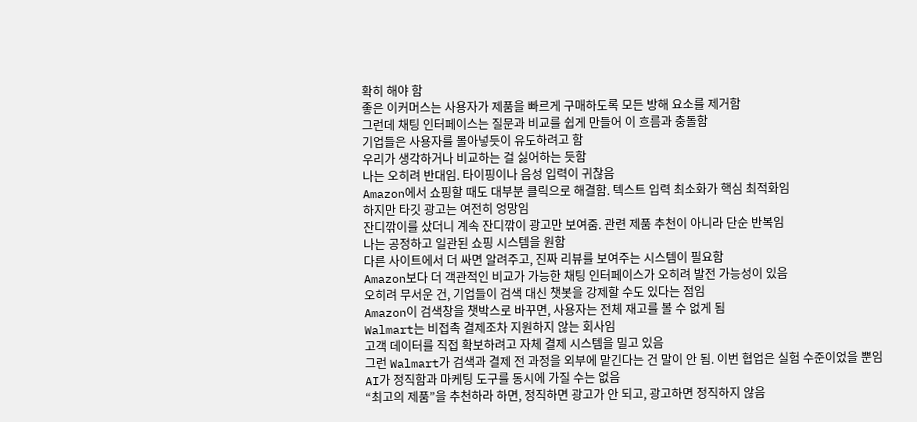확히 해야 함
좋은 이커머스는 사용자가 제품을 빠르게 구매하도록 모든 방해 요소를 제거함
그런데 채팅 인터페이스는 질문과 비교를 쉽게 만들어 이 흐름과 충돌함
기업들은 사용자를 몰아넣듯이 유도하려고 함
우리가 생각하거나 비교하는 걸 싫어하는 듯함
나는 오히려 반대임. 타이핑이나 음성 입력이 귀찮음
Amazon에서 쇼핑할 때도 대부분 클릭으로 해결함. 텍스트 입력 최소화가 핵심 최적화임
하지만 타깃 광고는 여전히 엉망임
잔디깎이를 샀더니 계속 잔디깎이 광고만 보여줌. 관련 제품 추천이 아니라 단순 반복임
나는 공정하고 일관된 쇼핑 시스템을 원함
다른 사이트에서 더 싸면 알려주고, 진짜 리뷰를 보여주는 시스템이 필요함
Amazon보다 더 객관적인 비교가 가능한 채팅 인터페이스가 오히려 발전 가능성이 있음
오히려 무서운 건, 기업들이 검색 대신 챗봇을 강제할 수도 있다는 점임
Amazon이 검색창을 챗박스로 바꾸면, 사용자는 전체 재고를 볼 수 없게 됨
Walmart는 비접촉 결제조차 지원하지 않는 회사임
고객 데이터를 직접 확보하려고 자체 결제 시스템을 밀고 있음
그런 Walmart가 검색과 결제 전 과정을 외부에 맡긴다는 건 말이 안 됨. 이번 협업은 실험 수준이었을 뿐임
AI가 정직함과 마케팅 도구를 동시에 가질 수는 없음
“최고의 제품”을 추천하라 하면, 정직하면 광고가 안 되고, 광고하면 정직하지 않음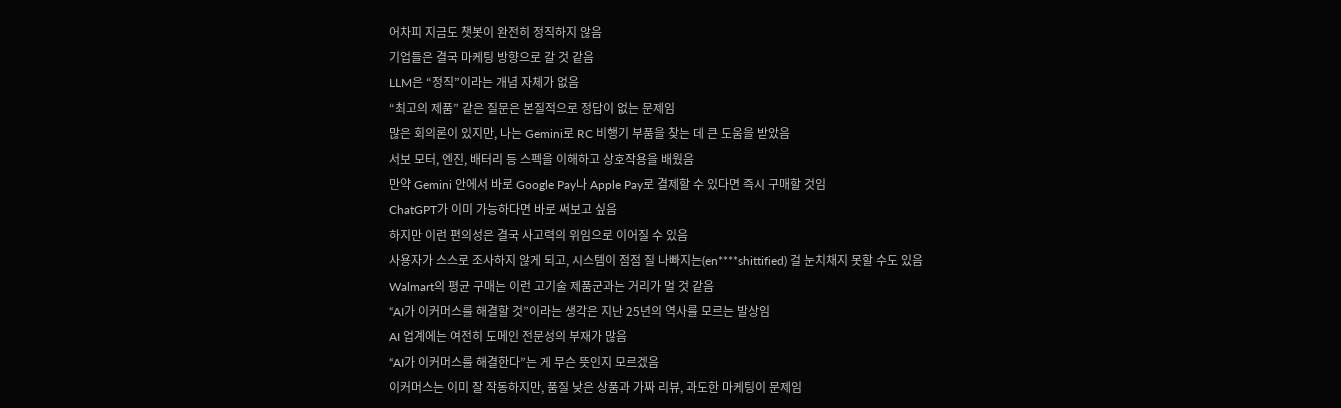어차피 지금도 챗봇이 완전히 정직하지 않음
기업들은 결국 마케팅 방향으로 갈 것 같음
LLM은 “정직”이라는 개념 자체가 없음
“최고의 제품” 같은 질문은 본질적으로 정답이 없는 문제임
많은 회의론이 있지만, 나는 Gemini로 RC 비행기 부품을 찾는 데 큰 도움을 받았음
서보 모터, 엔진, 배터리 등 스펙을 이해하고 상호작용을 배웠음
만약 Gemini 안에서 바로 Google Pay나 Apple Pay로 결제할 수 있다면 즉시 구매할 것임
ChatGPT가 이미 가능하다면 바로 써보고 싶음
하지만 이런 편의성은 결국 사고력의 위임으로 이어질 수 있음
사용자가 스스로 조사하지 않게 되고, 시스템이 점점 질 나빠지는(en****shittified) 걸 눈치채지 못할 수도 있음
Walmart의 평균 구매는 이런 고기술 제품군과는 거리가 멀 것 같음
“AI가 이커머스를 해결할 것”이라는 생각은 지난 25년의 역사를 모르는 발상임
AI 업계에는 여전히 도메인 전문성의 부재가 많음
“AI가 이커머스를 해결한다”는 게 무슨 뜻인지 모르겠음
이커머스는 이미 잘 작동하지만, 품질 낮은 상품과 가짜 리뷰, 과도한 마케팅이 문제임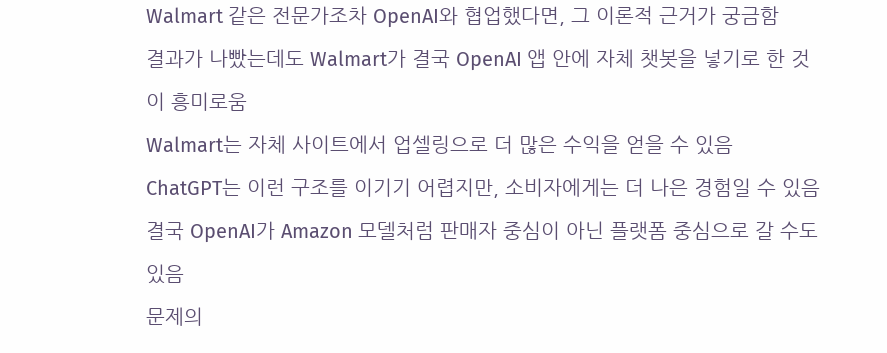Walmart 같은 전문가조차 OpenAI와 협업했다면, 그 이론적 근거가 궁금함
결과가 나빴는데도 Walmart가 결국 OpenAI 앱 안에 자체 챗봇을 넣기로 한 것이 흥미로움
Walmart는 자체 사이트에서 업셀링으로 더 많은 수익을 얻을 수 있음
ChatGPT는 이런 구조를 이기기 어렵지만, 소비자에게는 더 나은 경험일 수 있음
결국 OpenAI가 Amazon 모델처럼 판매자 중심이 아닌 플랫폼 중심으로 갈 수도 있음
문제의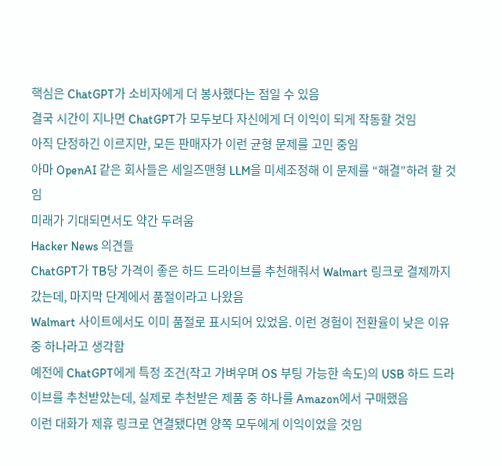핵심은 ChatGPT가 소비자에게 더 봉사했다는 점일 수 있음
결국 시간이 지나면 ChatGPT가 모두보다 자신에게 더 이익이 되게 작동할 것임
아직 단정하긴 이르지만, 모든 판매자가 이런 균형 문제를 고민 중임
아마 OpenAI 같은 회사들은 세일즈맨형 LLM을 미세조정해 이 문제를 “해결”하려 할 것임
미래가 기대되면서도 약간 두려움
Hacker News 의견들
ChatGPT가 TB당 가격이 좋은 하드 드라이브를 추천해줘서 Walmart 링크로 결제까지 갔는데, 마지막 단계에서 품절이라고 나왔음
Walmart 사이트에서도 이미 품절로 표시되어 있었음. 이런 경험이 전환율이 낮은 이유 중 하나라고 생각함
예전에 ChatGPT에게 특정 조건(작고 가벼우며 OS 부팅 가능한 속도)의 USB 하드 드라이브를 추천받았는데, 실제로 추천받은 제품 중 하나를 Amazon에서 구매했음
이런 대화가 제휴 링크로 연결됐다면 양쪽 모두에게 이익이었을 것임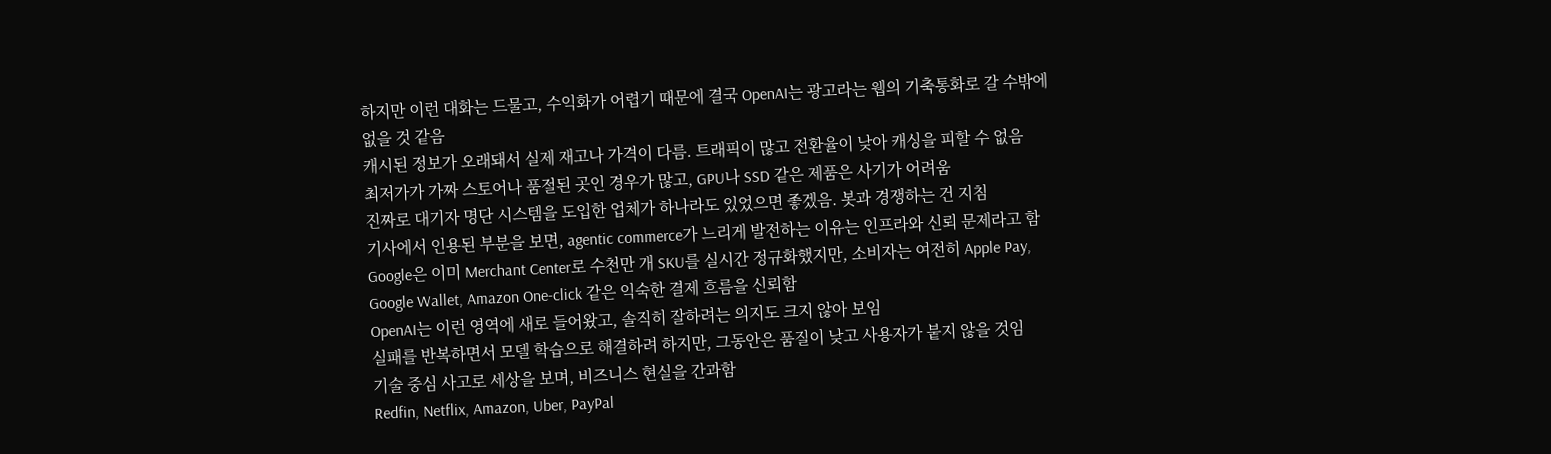하지만 이런 대화는 드물고, 수익화가 어렵기 때문에 결국 OpenAI는 광고라는 웹의 기축통화로 갈 수밖에 없을 것 같음
캐시된 정보가 오래돼서 실제 재고나 가격이 다름. 트래픽이 많고 전환율이 낮아 캐싱을 피할 수 없음
최저가가 가짜 스토어나 품절된 곳인 경우가 많고, GPU나 SSD 같은 제품은 사기가 어려움
진짜로 대기자 명단 시스템을 도입한 업체가 하나라도 있었으면 좋겠음. 봇과 경쟁하는 건 지침
기사에서 인용된 부분을 보면, agentic commerce가 느리게 발전하는 이유는 인프라와 신뢰 문제라고 함
Google은 이미 Merchant Center로 수천만 개 SKU를 실시간 정규화했지만, 소비자는 여전히 Apple Pay, Google Wallet, Amazon One-click 같은 익숙한 결제 흐름을 신뢰함
OpenAI는 이런 영역에 새로 들어왔고, 솔직히 잘하려는 의지도 크지 않아 보임
실패를 반복하면서 모델 학습으로 해결하려 하지만, 그동안은 품질이 낮고 사용자가 붙지 않을 것임
기술 중심 사고로 세상을 보며, 비즈니스 현실을 간과함
Redfin, Netflix, Amazon, Uber, PayPal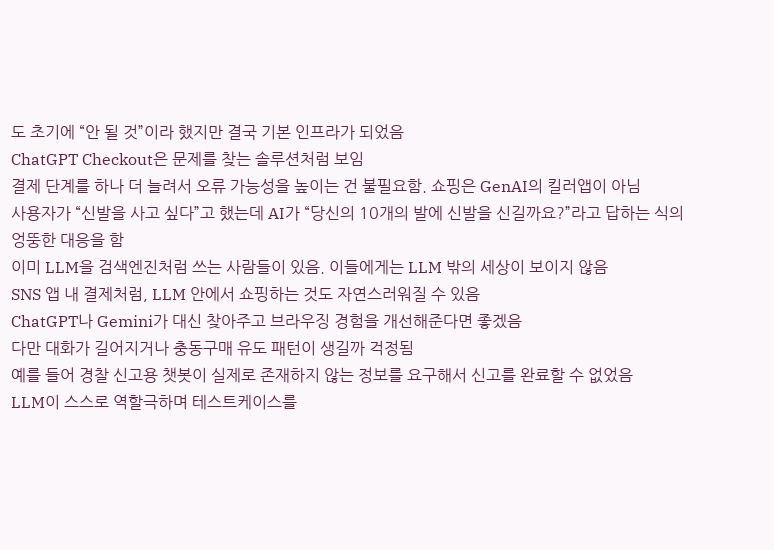도 초기에 “안 될 것”이라 했지만 결국 기본 인프라가 되었음
ChatGPT Checkout은 문제를 찾는 솔루션처럼 보임
결제 단계를 하나 더 늘려서 오류 가능성을 높이는 건 불필요함. 쇼핑은 GenAI의 킬러앱이 아님
사용자가 “신발을 사고 싶다”고 했는데 AI가 “당신의 10개의 발에 신발을 신길까요?”라고 답하는 식의 엉뚱한 대응을 함
이미 LLM을 검색엔진처럼 쓰는 사람들이 있음. 이들에게는 LLM 밖의 세상이 보이지 않음
SNS 앱 내 결제처럼, LLM 안에서 쇼핑하는 것도 자연스러워질 수 있음
ChatGPT나 Gemini가 대신 찾아주고 브라우징 경험을 개선해준다면 좋겠음
다만 대화가 길어지거나 충동구매 유도 패턴이 생길까 걱정됨
예를 들어 경찰 신고용 챗봇이 실제로 존재하지 않는 정보를 요구해서 신고를 완료할 수 없었음
LLM이 스스로 역할극하며 테스트케이스를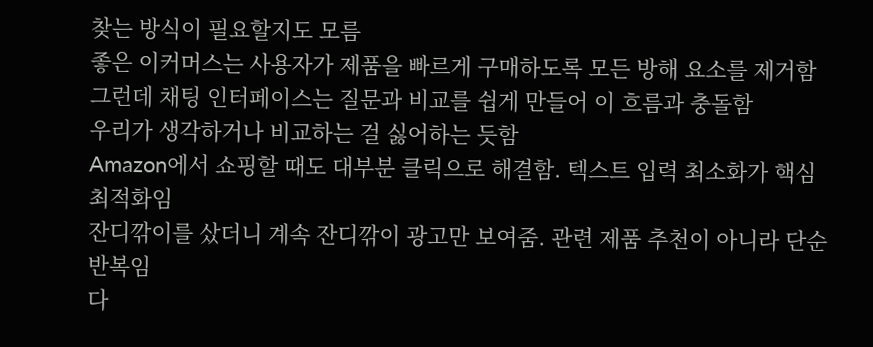찾는 방식이 필요할지도 모름
좋은 이커머스는 사용자가 제품을 빠르게 구매하도록 모든 방해 요소를 제거함
그런데 채팅 인터페이스는 질문과 비교를 쉽게 만들어 이 흐름과 충돌함
우리가 생각하거나 비교하는 걸 싫어하는 듯함
Amazon에서 쇼핑할 때도 대부분 클릭으로 해결함. 텍스트 입력 최소화가 핵심 최적화임
잔디깎이를 샀더니 계속 잔디깎이 광고만 보여줌. 관련 제품 추천이 아니라 단순 반복임
다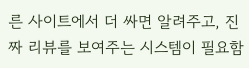른 사이트에서 더 싸면 알려주고, 진짜 리뷰를 보여주는 시스템이 필요함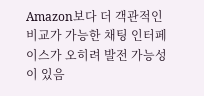Amazon보다 더 객관적인 비교가 가능한 채팅 인터페이스가 오히려 발전 가능성이 있음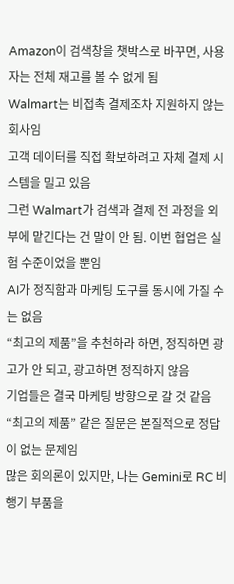Amazon이 검색창을 챗박스로 바꾸면, 사용자는 전체 재고를 볼 수 없게 됨
Walmart는 비접촉 결제조차 지원하지 않는 회사임
고객 데이터를 직접 확보하려고 자체 결제 시스템을 밀고 있음
그런 Walmart가 검색과 결제 전 과정을 외부에 맡긴다는 건 말이 안 됨. 이번 협업은 실험 수준이었을 뿐임
AI가 정직함과 마케팅 도구를 동시에 가질 수는 없음
“최고의 제품”을 추천하라 하면, 정직하면 광고가 안 되고, 광고하면 정직하지 않음
기업들은 결국 마케팅 방향으로 갈 것 같음
“최고의 제품” 같은 질문은 본질적으로 정답이 없는 문제임
많은 회의론이 있지만, 나는 Gemini로 RC 비행기 부품을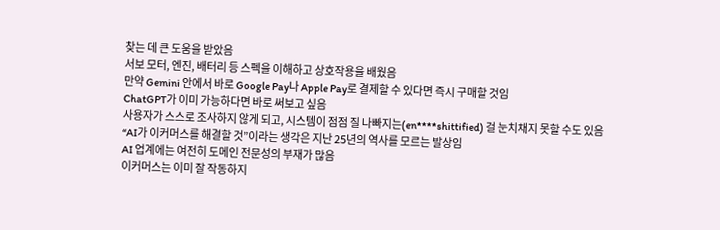찾는 데 큰 도움을 받았음
서보 모터, 엔진, 배터리 등 스펙을 이해하고 상호작용을 배웠음
만약 Gemini 안에서 바로 Google Pay나 Apple Pay로 결제할 수 있다면 즉시 구매할 것임
ChatGPT가 이미 가능하다면 바로 써보고 싶음
사용자가 스스로 조사하지 않게 되고, 시스템이 점점 질 나빠지는(en****shittified) 걸 눈치채지 못할 수도 있음
“AI가 이커머스를 해결할 것”이라는 생각은 지난 25년의 역사를 모르는 발상임
AI 업계에는 여전히 도메인 전문성의 부재가 많음
이커머스는 이미 잘 작동하지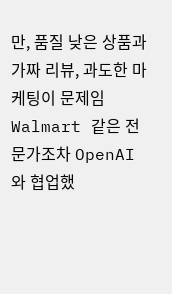만, 품질 낮은 상품과 가짜 리뷰, 과도한 마케팅이 문제임
Walmart 같은 전문가조차 OpenAI와 협업했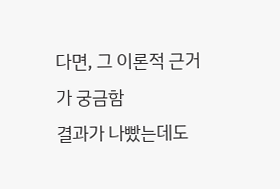다면, 그 이론적 근거가 궁금함
결과가 나빴는데도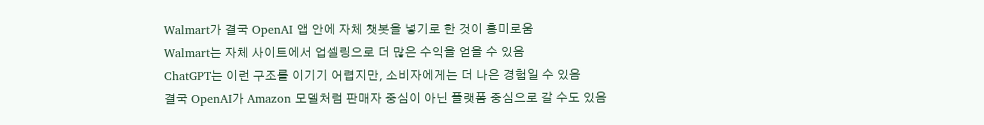Walmart가 결국 OpenAI 앱 안에 자체 챗봇을 넣기로 한 것이 흥미로움
Walmart는 자체 사이트에서 업셀링으로 더 많은 수익을 얻을 수 있음
ChatGPT는 이런 구조를 이기기 어렵지만, 소비자에게는 더 나은 경험일 수 있음
결국 OpenAI가 Amazon 모델처럼 판매자 중심이 아닌 플랫폼 중심으로 갈 수도 있음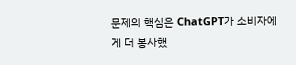문제의 핵심은 ChatGPT가 소비자에게 더 봉사했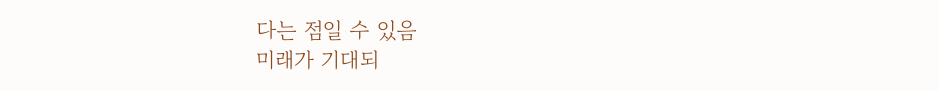다는 점일 수 있음
미래가 기대되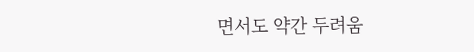면서도 약간 두려움